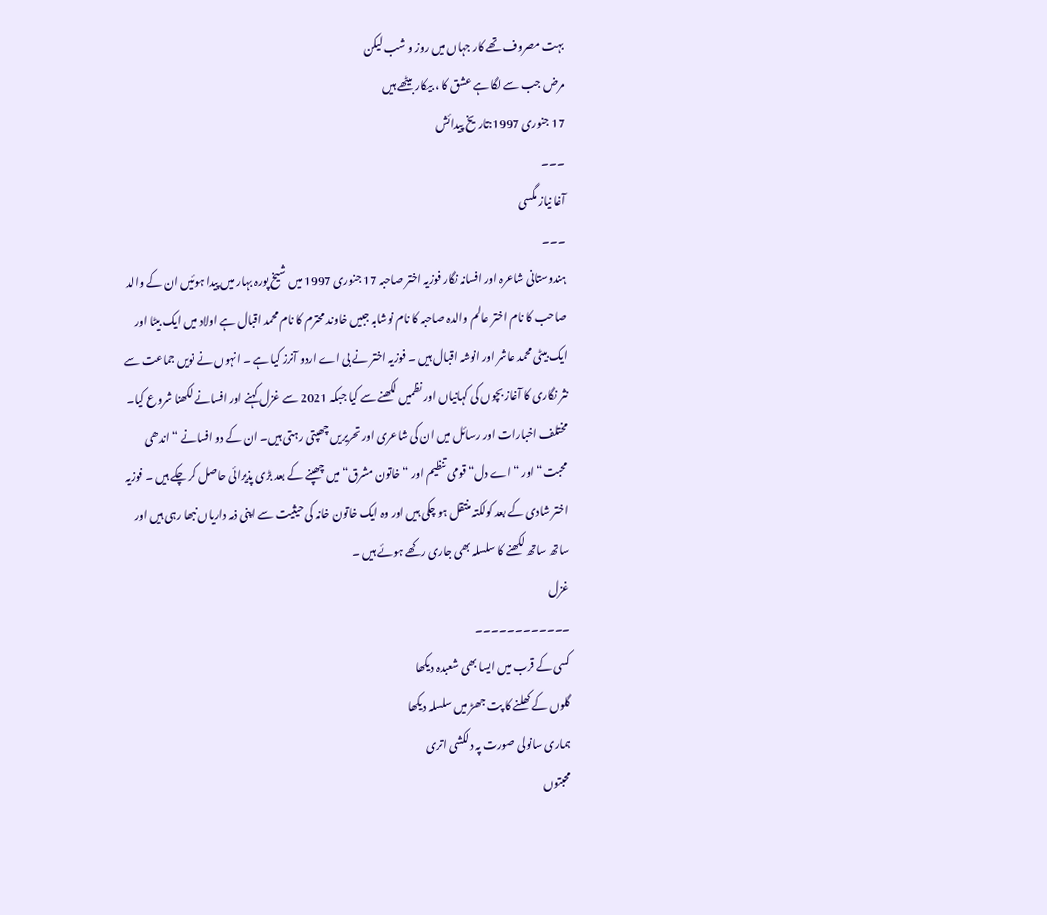بہت مصروف تھے کار جہاں میں روز و شب لیکن
مرض جب سے لگا ہے عشق کا ، بیکار بیٹھے ہیں
17 جنوری 1997:تاریخ پیدائش
۔۔۔
آغا نیاز مگسی
۔۔۔
ہندوستانی شاعرہ اور افسانہ نگار فوزیہ اختر صاحبہ 17 جنوری 1997 میں شیخ پورہ بہار میں پیدا ہوئیں ان کے والد صاحب کا نام اختر عالم والدہ صاحبہ کا نام نوشابہ جبیں خاوند محترم کا نام محمد اقبال ہے اولاد میں ایک بیٹا اور ایک بیٹی محمد عاشر اور انوشہ اقبال ہیں ۔ فوزیہ اختر نے بی اے اردو آنرز کیا ہے ۔ انہوں نے نویں جماعت سے نثر نگاری کا آغاز بچوں کی کہانیاں اور نظمیں لکھنے سے کیا جبکہ 2021 سے غزل کہنے اور افسانے لکھنا شروع کیا۔ مختلف اخبارات اور رسائل میں ان کی شاعری اور تحریریں چھپتی رہتی ہیں۔ ان کے دو افسانے “ اندھی محبت“ اور “ اے دل“ قومی تنظیم اور “ خاتون مشرق“ میں چھپنے کے بعد بڑی پذیرائی حاصل کر چکے ہیں ۔ فوزیہ اختر شادی کے بعد کولکتہ منتقل ہو چکی ہیں اور وہ ایک خاتون خانہ کی حیثیت سے اپنی ذمہ داریاں نبھا رہی ہیں اور ساتھ ساتھ لکھنے کا سلسلہ بھی جاری رکھے ہوئے ہیں ۔
غزل
۔۔۔۔۔۔۔۔۔۔۔۔
کسی کے قرب میں ایسا بھی شعبدہ دیکھا
گلوں کے کھلنے کا پت جھڑ میں سلسلہ دیکھا
ہماری سانولی صورت پہ دلکشی اتری
محبتوں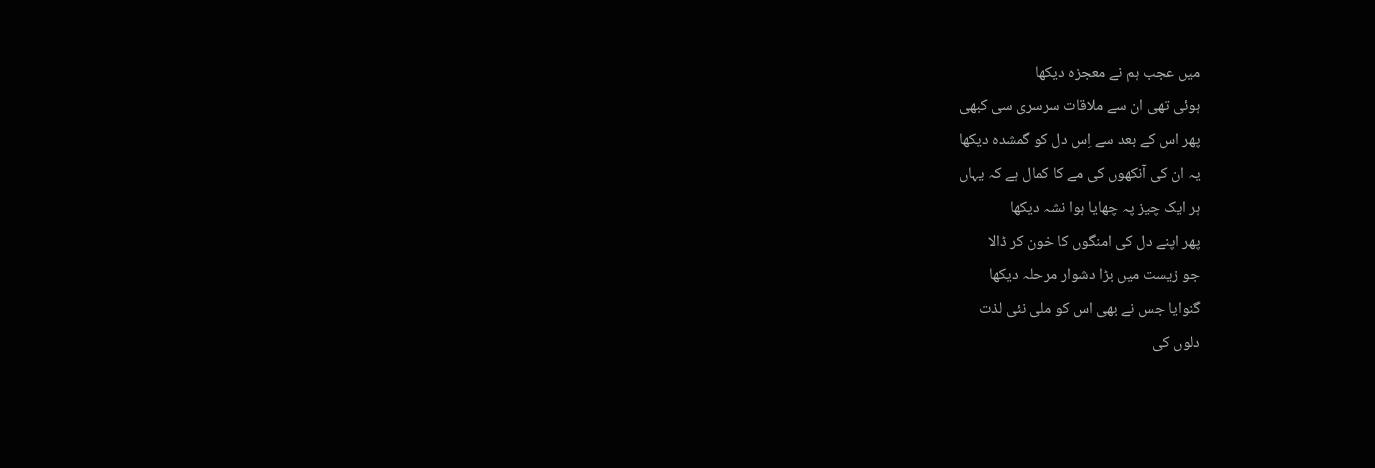میں عجب ہم نے معجزہ دیکھا
ہوئی تھی ان سے ملاقات سرسری سی کبھی
پھر اس کے بعد سے اِس دل کو گمشدہ دیکھا
یہ ان کی آنکھوں کی مے کا کمال ہے کہ یہاں
ہر ایک چیز پہ چھایا ہوا نشہ دیکھا
پھر اپنے دل کی امنگوں کا خون کر ڈالا
جو زیست میں بڑا دشوار مرحلہ دیکھا
گنوایا جس نے بھی اس کو ملی نئی لذت
دلوں کی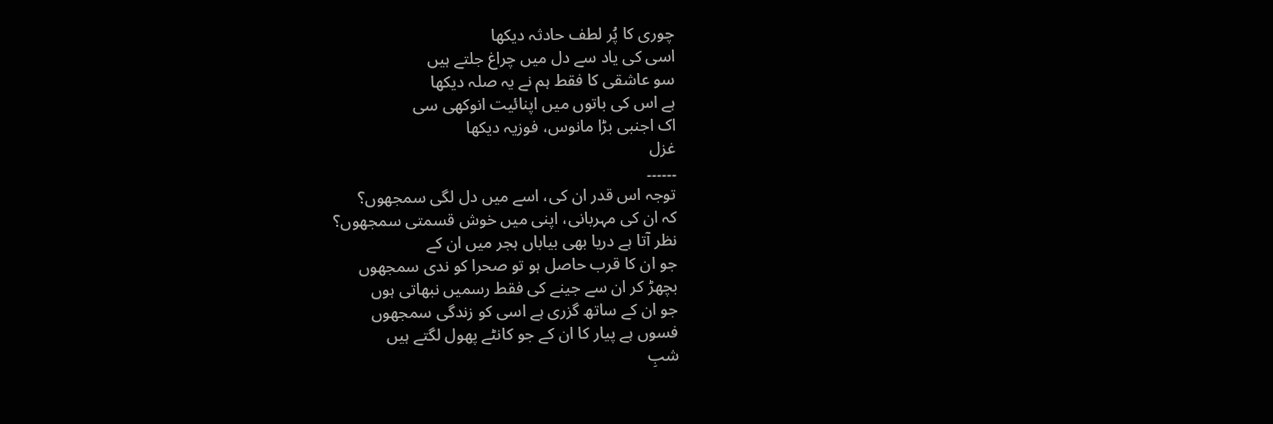چوری کا پُر لطف حادثہ دیکھا
اسی کی یاد سے دل میں چراغ جلتے ہیں
سو عاشقی کا فقط ہم نے یہ صلہ دیکھا
ہے اس کی باتوں میں اپنائیت انوکھی سی
اک اجنبی بڑا مانوس، فوزیہ دیکھا
غزل
۔۔۔۔۔۔
توجہ اس قدر ان کی، اسے میں دل لگی سمجھوں؟
کہ ان کی مہربانی، اپنی میں خوش قسمتی سمجھوں؟
نظر آتا ہے دریا بھی بیاباں ہجر میں ان کے
جو ان کا قرب حاصل ہو تو صحرا کو ندی سمجھوں
بچھڑ کر ان سے جینے کی فقط رسمیں نبھاتی ہوں
جو ان کے ساتھ گزری ہے اسی کو زندگی سمجھوں
فسوں ہے پیار کا ان کے جو کانٹے پھول لگتے ہیں
شبِ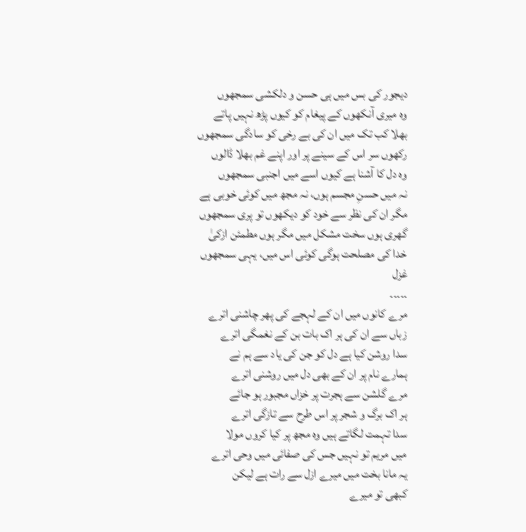دیجور کی بس میں ہی حسن و دلکشی سمجھوں
وہ میری آنکھوں کے پیغام کو کیوں پڑھ نہیں پاتے
بھلا کب تک میں ان کی بے رخی کو سادگی سمجھوں
رکھوں سر اس کے سینے پر اور اپنے غم بھلا ڈالوں
وہ دل کا آشنا ہے کیوں اسے میں اجنبی سمجھوں
نہ میں حسنِ مجسم ہوں، نہ مجھ میں کوئی خوبی ہے
مگر ان کی نظر سے خود کو دیکھوں تو پری سمجھوں
گھری ہوں سخت مشکل میں مگر ہوں مطمئن ازکیٰ
خدا کی مصلحت ہوگی کوئی اس میں، یہی سمجھوں
غزل
۔۔۔۔۔
مرے کانوں میں ان کے لہجے کی پھر چاشنی اترے
زباں سے ان کی ہر اک بات بن کے نغمگی اترے
سدا روشن کیا ہے دل کو جن کی یاد سے ہم نے
ہمارے نام پر ان کے بھی دل میں روشنی اترے
مرے گلشن سے ہجرت پر خزاں مجبور ہو جائے
ہر اک برگ و شجر پر اس طرح سے تازگی اترے
سدا تہمت لگاتے ہیں وہ مجھ پر کیا کروں مولا
میں مریم تو نہیں جس کی صفائی میں وحی اترے
یہ مانا بخت میں میرے ازل سے رات ہے لیکن
کبھی تو میرے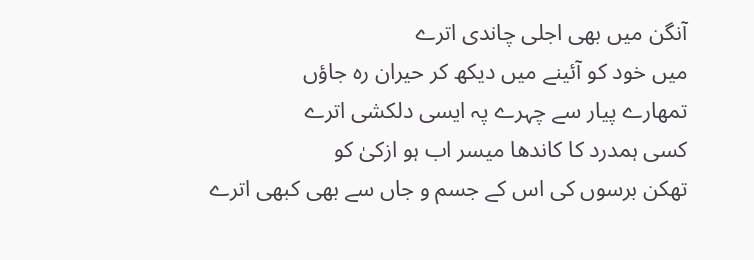آنگن میں بھی اجلی چاندی اترے
میں خود کو آئینے میں دیکھ کر حیران رہ جاؤں
تمھارے پیار سے چہرے پہ ایسی دلکشی اترے
کسی ہمدرد کا کاندھا میسر اب ہو ازکیٰ کو
تھکن برسوں کی اس کے جسم و جاں سے بھی کبھی اترے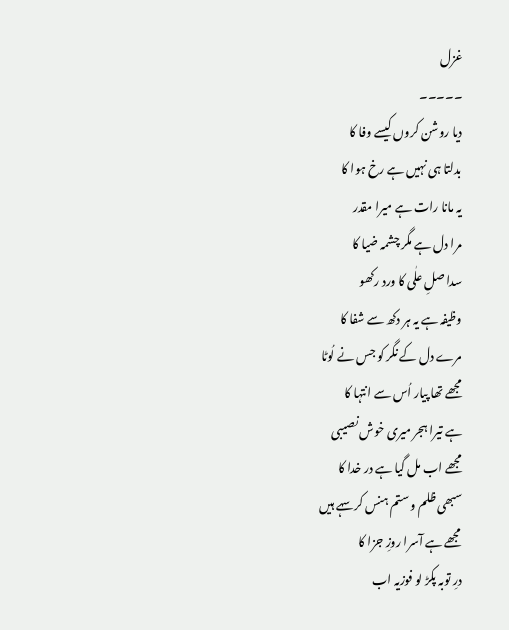غزل
۔۔۔۔۔
دیا روشن کروں کیسے وفا کا
بدلتا ہی نہیں ہے رخ ہوا کا
یہ مانا رات ہے میرا مقدر
مرا دل ہے مگر چشمہ ضیا کا
سدا صلِ علٰی کا ورد رکھو
وظیفہ ہے یہ ہر دکھ سے شفا کا
مرے دل کے نگر کو جس نے لُوٹا
مجھے تھا پیار اُس سے انتہا کا
ہے تیرا ہجر میری خوش نصیبی
مجھے اب مل گیا ہے در خدا کا
سبھی ظلم و ستم ہنس کر سہے ہیں
مجھے ہے آسرا روزِ جزا کا
درِ توبہ پکڑ لو فوزیہ اب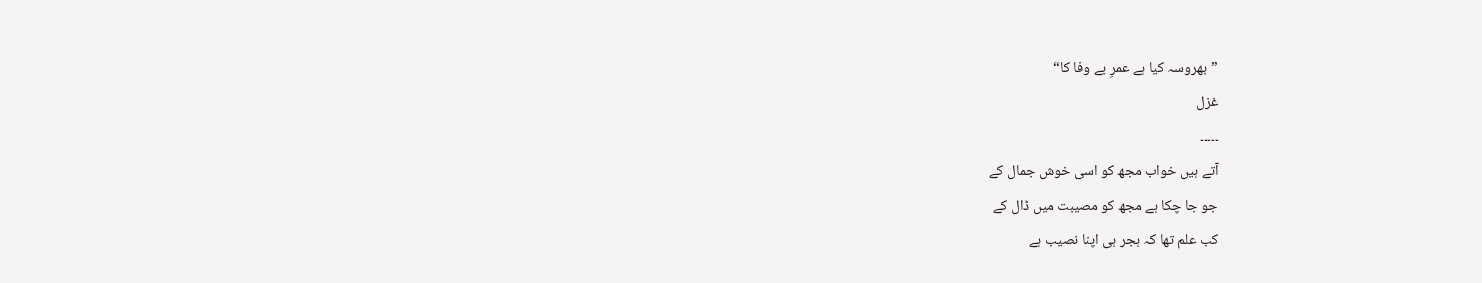”بھروسہ کیا ہے عمرِ بے وفا کا“
غزل
۔۔۔۔۔
آتے ہیں خواب مجھ کو اسی خوش جمال کے
جو جا چکا ہے مجھ کو مصیبت میں ڈال کے
کب علم تھا کہ ہجر ہی اپنا نصیب ہے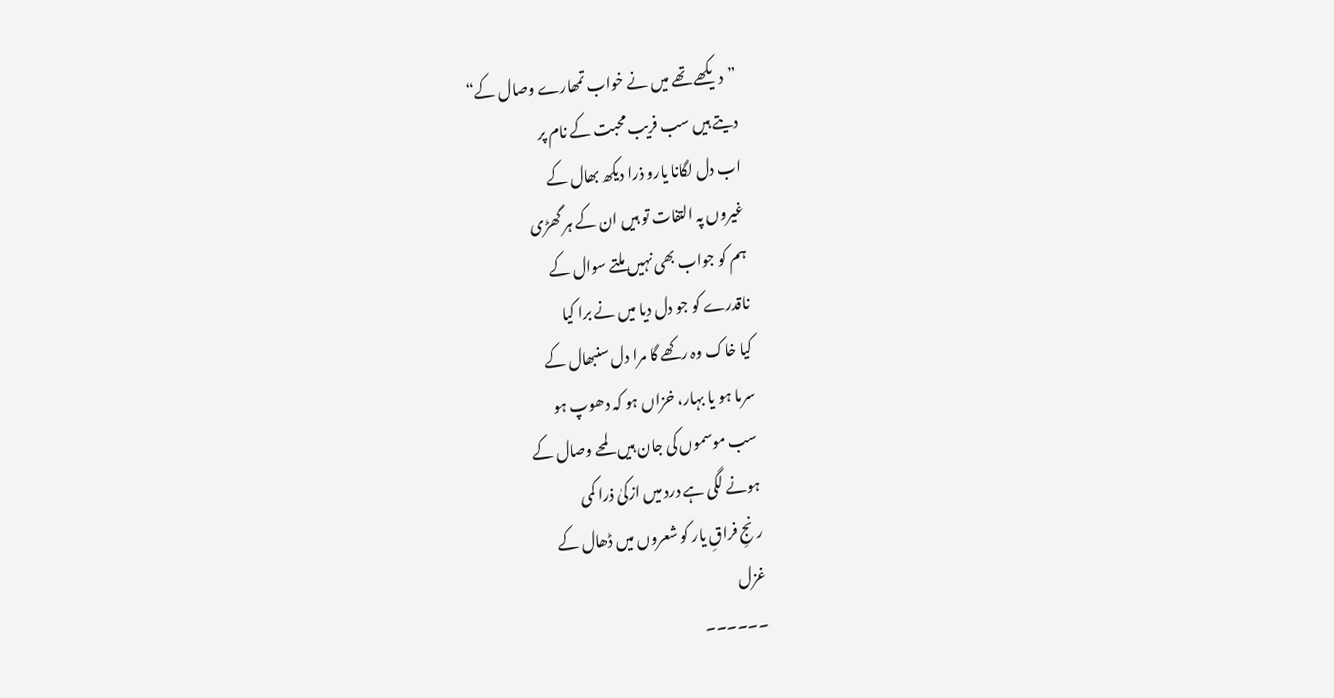”دیکھے تھے میں نے خواب تمھارے وصال کے“
دیتے ہیں سب فریب محبت کے نام پر
اب دل لگانا یارو ذرا دیکھ بھال کے
غیروں پہ التفات تو ہیں ان کے ہر گھڑی
ہم کو جواب بھی نہیں ملتے سوال کے
ناقدرے کو جو دل دیا میں نے برا کیا
کیا خاک وہ رکھے گا مرا دل سنبھال کے
سرما ہو یا بہار، خزاں ہو کہ دھوپ ہو
سب موسموں کی جان ہیں لمحے وصال کے
ہونے لگی ہے درد میں ازکیٰ ذرا کمی
رنجِ فراقِ یار کو شعروں میں ڈھال کے
غزل
۔۔۔۔۔۔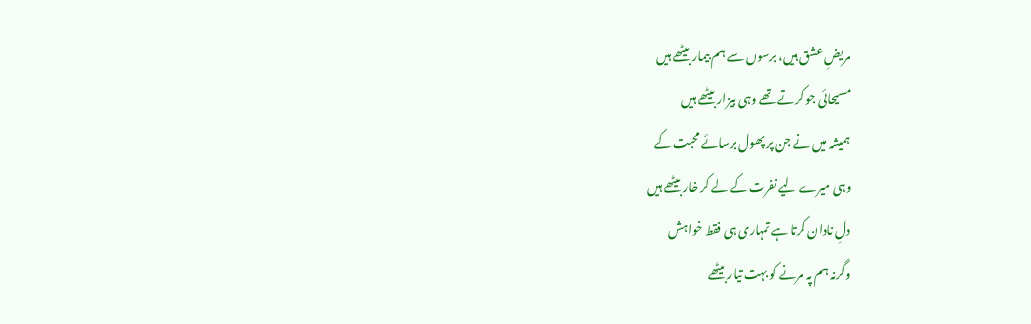مریضِ عشق ہیں، برسوں سے ہم بیمار بیٹھے ہیں
مسیحائی جو کرتے تھے وہی بیزار بیٹھے ہیں
ہمیشہ میں نے جن پر پھول برسائے محبت کے
وہی میرے لیے نفرت کے لے کر خار بیٹھے ہیں
دلِ نادان کرتا ہے تمہاری ہی فقط خواہش
وگرنہ ہم پہ مرنے کو بہت تیار بیٹھے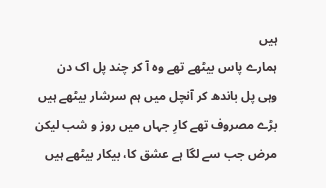ہیں
ہمارے پاس بیٹھے تھے وہ آ کر چند پل اک دن
وہی پل باندھ کر آنچل میں ہم سرشار بیٹھے ہیں
بڑے مصروف تھے کارِ جہاں میں روز و شب لیکن
مرض جب سے لگا ہے عشق کا، بیکار بیٹھے ہیں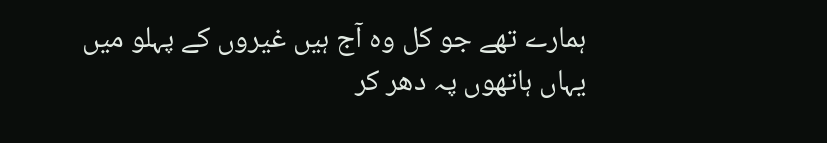ہمارے تھے جو کل وہ آج ہیں غیروں کے پہلو میں
یہاں ہاتھوں پہ دھر کر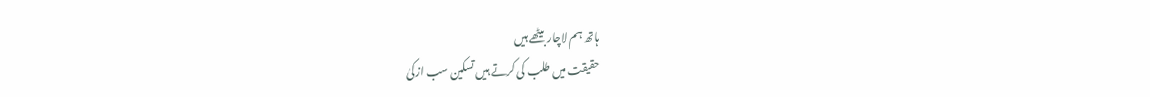ہاتھ ہم لاچار بیٹھے ہیں
حقیقت میں طلب کی کرتے ہیں تسکین سب ازکیٰ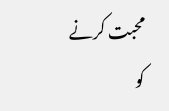محبت کرنے کو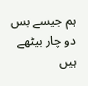ہم جیسے بس دو چار بیٹھے ہیں